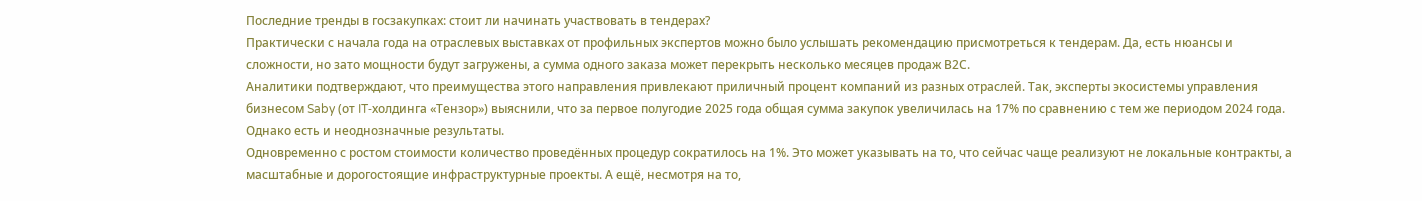Последние тренды в госзакупках: стоит ли начинать участвовать в тендерах?
Практически с начала года на отраслевых выставках от профильных экспертов можно было услышать рекомендацию присмотреться к тендерам. Да, есть нюансы и сложности, но зато мощности будут загружены, а сумма одного заказа может перекрыть несколько месяцев продаж В2С.
Аналитики подтверждают, что преимущества этого направления привлекают приличный процент компаний из разных отраслей. Так, эксперты экосистемы управления бизнесом Saby (от IT‑холдинга «Тензор») выяснили, что за первое полугодие 2025 года общая сумма закупок увеличилась на 17% по сравнению с тем же периодом 2024 года. Однако есть и неоднозначные результаты.
Одновременно с ростом стоимости количество проведённых процедур сократилось на 1%. Это может указывать на то, что сейчас чаще реализуют не локальные контракты, а масштабные и дорогостоящие инфраструктурные проекты. А ещё, несмотря на то,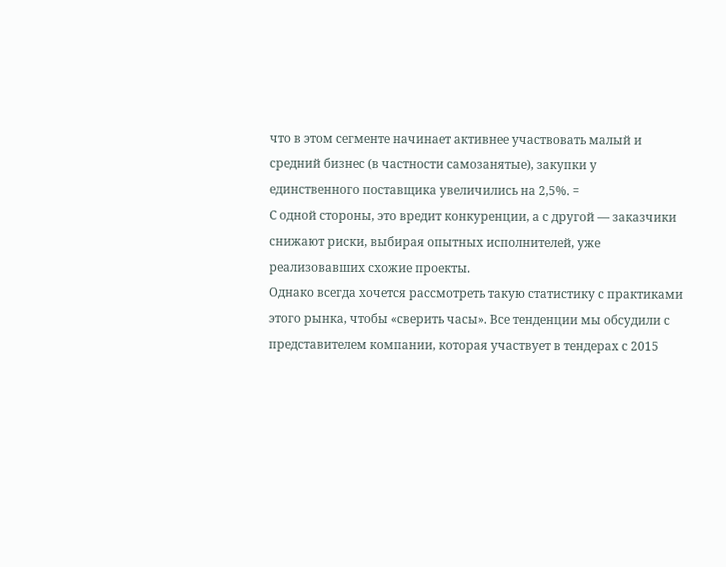что в этом сегменте начинает активнее участвовать малый и средний бизнес (в частности самозанятые), закупки у единственного поставщика увеличились на 2,5%. =
С одной стороны, это вредит конкуренции, а с другой — заказчики снижают риски, выбирая опытных исполнителей, уже реализовавших схожие проекты.
Однако всегда хочется рассмотреть такую статистику с практиками этого рынка, чтобы «сверить часы». Все тенденции мы обсудили с представителем компании, которая участвует в тендерах с 2015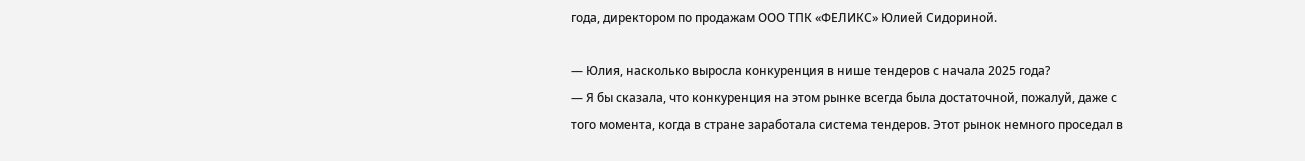года, директором по продажам ООО ТПК «ФЕЛИКС» Юлией Сидориной.

— Юлия, насколько выросла конкуренция в нише тендеров с начала 2025 года?
— Я бы сказала, что конкуренция на этом рынке всегда была достаточной, пожалуй, даже с того момента, когда в стране заработала система тендеров. Этот рынок немного проседал в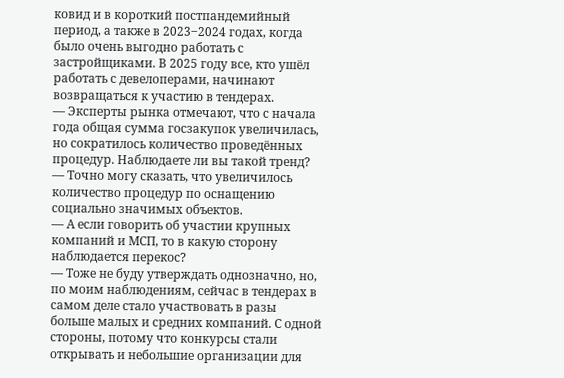ковид и в короткий постпандемийный период, а также в 2023‒2024 годах, когда было очень выгодно работать с застройщиками. В 2025 году все, кто ушёл работать с девелоперами, начинают возвращаться к участию в тендерах.
— Эксперты рынка отмечают, что с начала года общая сумма госзакупок увеличилась, но сократилось количество проведённых процедур. Наблюдаете ли вы такой тренд?
— Точно могу сказать, что увеличилось количество процедур по оснащению социально значимых объектов.
— А если говорить об участии крупных компаний и МСП, то в какую сторону наблюдается перекос?
— Тоже не буду утверждать однозначно, но, по моим наблюдениям, сейчас в тендерах в самом деле стало участвовать в разы больше малых и средних компаний. С одной стороны, потому что конкурсы стали открывать и небольшие организации для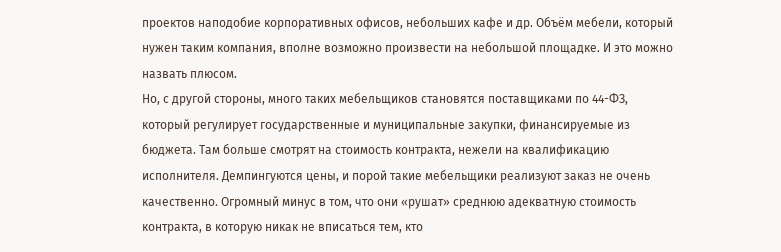проектов наподобие корпоративных офисов, небольших кафе и др. Объём мебели, который нужен таким компания, вполне возможно произвести на небольшой площадке. И это можно назвать плюсом.
Но, с другой стороны, много таких мебельщиков становятся поставщиками по 44-ФЗ, который регулирует государственные и муниципальные закупки, финансируемые из бюджета. Там больше смотрят на стоимость контракта, нежели на квалификацию исполнителя. Демпингуются цены, и порой такие мебельщики реализуют заказ не очень качественно. Огромный минус в том, что они «рушат» среднюю адекватную стоимость контракта, в которую никак не вписаться тем, кто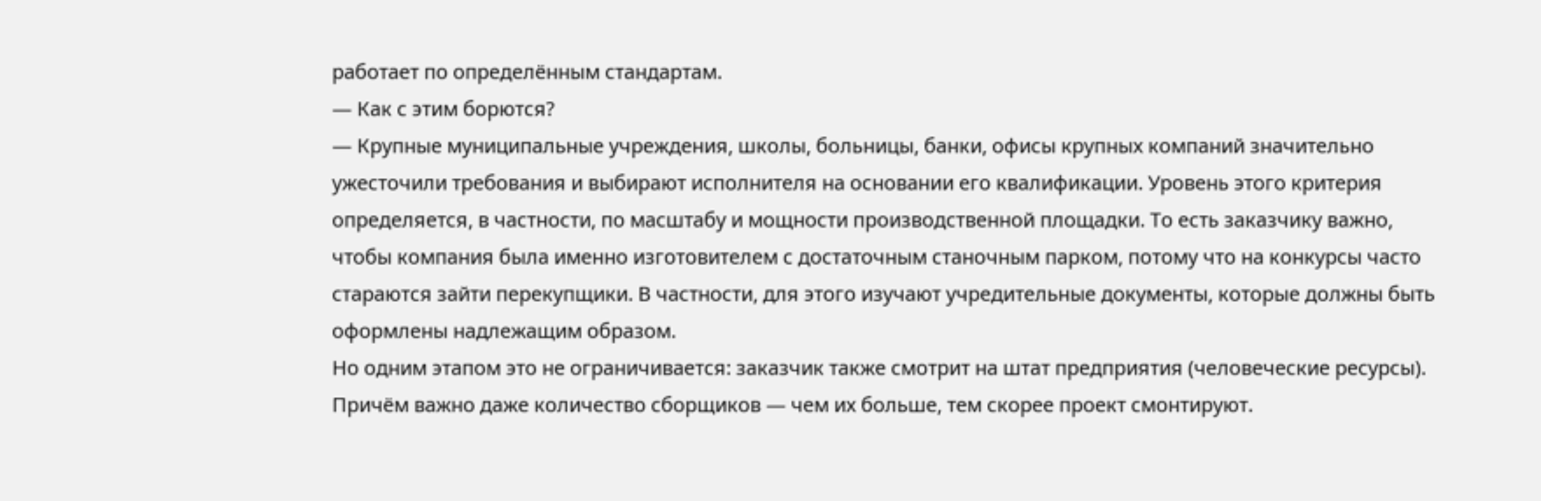работает по определённым стандартам.
— Как с этим борются?
— Крупные муниципальные учреждения, школы, больницы, банки, офисы крупных компаний значительно ужесточили требования и выбирают исполнителя на основании его квалификации. Уровень этого критерия определяется, в частности, по масштабу и мощности производственной площадки. То есть заказчику важно, чтобы компания была именно изготовителем с достаточным станочным парком, потому что на конкурсы часто стараются зайти перекупщики. В частности, для этого изучают учредительные документы, которые должны быть оформлены надлежащим образом.
Но одним этапом это не ограничивается: заказчик также смотрит на штат предприятия (человеческие ресурсы). Причём важно даже количество сборщиков — чем их больше, тем скорее проект смонтируют.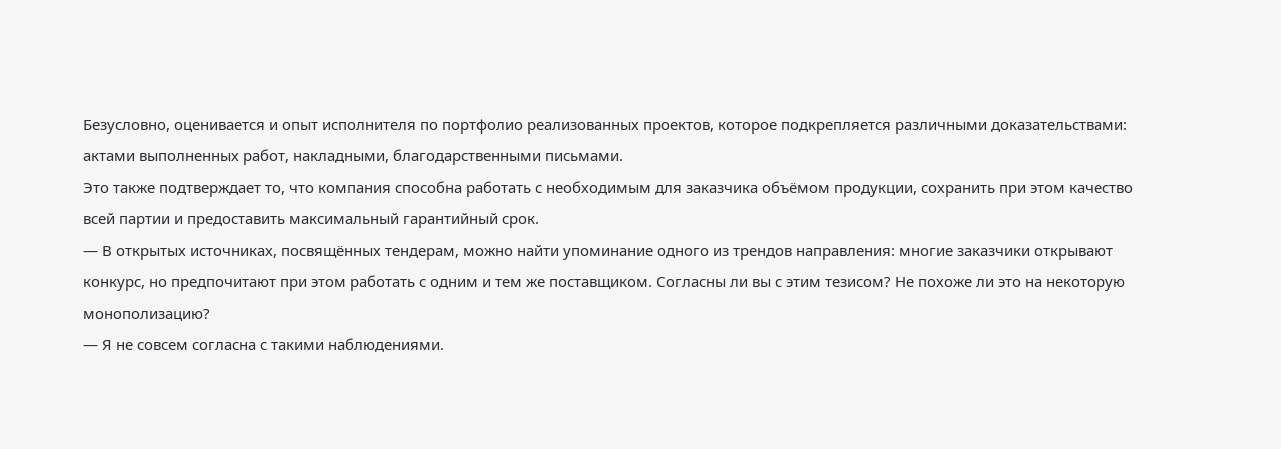Безусловно, оценивается и опыт исполнителя по портфолио реализованных проектов, которое подкрепляется различными доказательствами: актами выполненных работ, накладными, благодарственными письмами.
Это также подтверждает то, что компания способна работать с необходимым для заказчика объёмом продукции, сохранить при этом качество всей партии и предоставить максимальный гарантийный срок.
— В открытых источниках, посвящённых тендерам, можно найти упоминание одного из трендов направления: многие заказчики открывают конкурс, но предпочитают при этом работать с одним и тем же поставщиком. Согласны ли вы с этим тезисом? Не похоже ли это на некоторую монополизацию?
— Я не совсем согласна с такими наблюдениями.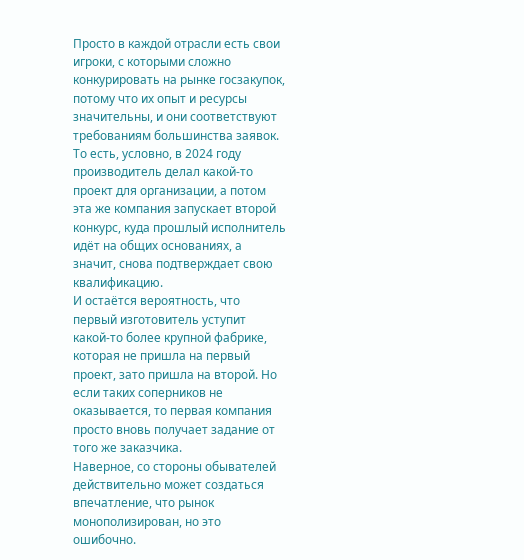Просто в каждой отрасли есть свои игроки, с которыми сложно конкурировать на рынке госзакупок, потому что их опыт и ресурсы значительны, и они соответствуют требованиям большинства заявок.
То есть, условно, в 2024 году производитель делал какой‑то проект для организации, а потом эта же компания запускает второй конкурс, куда прошлый исполнитель идёт на общих основаниях, а значит, снова подтверждает свою квалификацию.
И остаётся вероятность, что первый изготовитель уступит какой‑то более крупной фабрике, которая не пришла на первый проект, зато пришла на второй. Но если таких соперников не оказывается, то первая компания просто вновь получает задание от того же заказчика.
Наверное, со стороны обывателей действительно может создаться впечатление, что рынок монополизирован, но это ошибочно.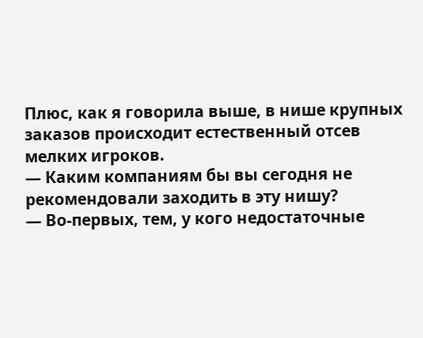Плюс, как я говорила выше, в нише крупных заказов происходит естественный отсев мелких игроков.
— Каким компаниям бы вы сегодня не рекомендовали заходить в эту нишу?
— Во-первых, тем, у кого недостаточные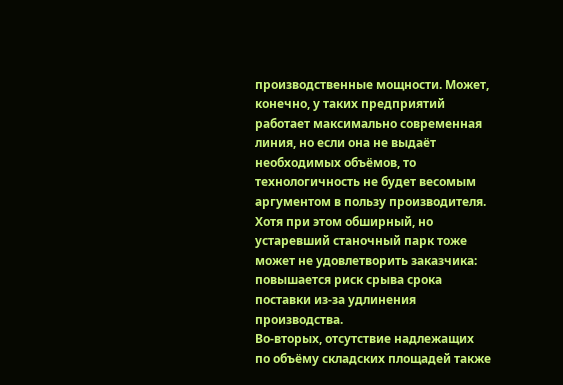производственные мощности. Может, конечно, у таких предприятий работает максимально современная линия, но если она не выдаёт необходимых объёмов, то технологичность не будет весомым аргументом в пользу производителя. Хотя при этом обширный, но устаревший станочный парк тоже может не удовлетворить заказчика: повышается риск срыва срока поставки из-за удлинения производства.
Во-вторых, отсутствие надлежащих по объёму складских площадей также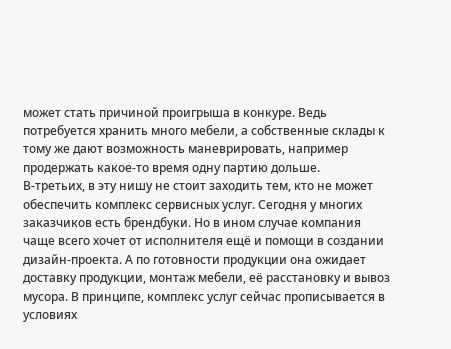может стать причиной проигрыша в конкуре. Ведь потребуется хранить много мебели, а собственные склады к тому же дают возможность маневрировать, например продержать какое‑то время одну партию дольше.
В-третьих, в эту нишу не стоит заходить тем, кто не может обеспечить комплекс сервисных услуг. Сегодня у многих заказчиков есть брендбуки. Но в ином случае компания чаще всего хочет от исполнителя ещё и помощи в создании дизайн-проекта. А по готовности продукции она ожидает доставку продукции, монтаж мебели, её расстановку и вывоз мусора. В принципе, комплекс услуг сейчас прописывается в условиях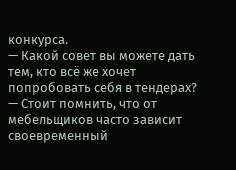конкурса.
— Какой совет вы можете дать тем, кто всё же хочет попробовать себя в тендерах?
— Стоит помнить, что от мебельщиков часто зависит своевременный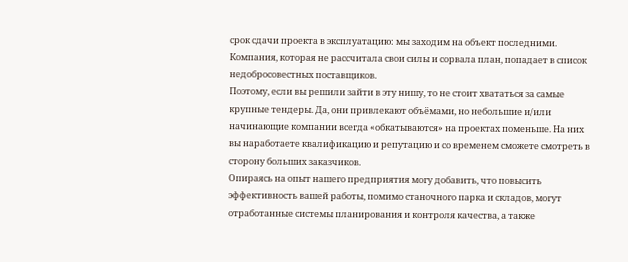срок сдачи проекта в эксплуатацию: мы заходим на объект последними. Компания, которая не рассчитала свои силы и сорвала план, попадает в список недобросовестных поставщиков.
Поэтому, если вы решили зайти в эту нишу, то не стоит хвататься за самые крупные тендеры. Да, они привлекают объёмами, но небольшие и/или начинающие компании всегда «обкатываются» на проектах поменьше. На них вы наработаете квалификацию и репутацию и со временем сможете смотреть в сторону больших заказчиков.
Опираясь на опыт нашего предприятия могу добавить, что повысить эффективность вашей работы, помимо станочного парка и складов, могут отработанные системы планирования и контроля качества, а также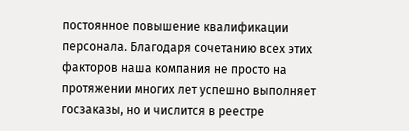постоянное повышение квалификации персонала. Благодаря сочетанию всех этих факторов наша компания не просто на протяжении многих лет успешно выполняет госзаказы, но и числится в реестре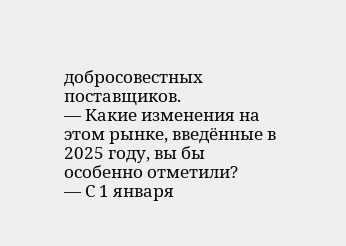добросовестных поставщиков.
— Какие изменения на этом рынке, введённые в 2025 году, вы бы особенно отметили?
— С 1 января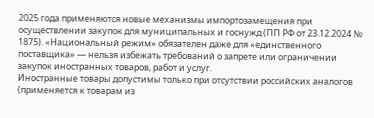2025 года применяются новые механизмы импортозамещения при осуществлении закупок для муниципальных и госнужд (ПП РФ от 23.12.2024 № 1875). «Национальный режим» обязателен даже для «единственного поставщика» — нельзя избежать требований о запрете или ограничении закупок иностранных товаров, работ и услуг.
Иностранные товары допустимы только при отсутствии российских аналогов (применяется к товарам из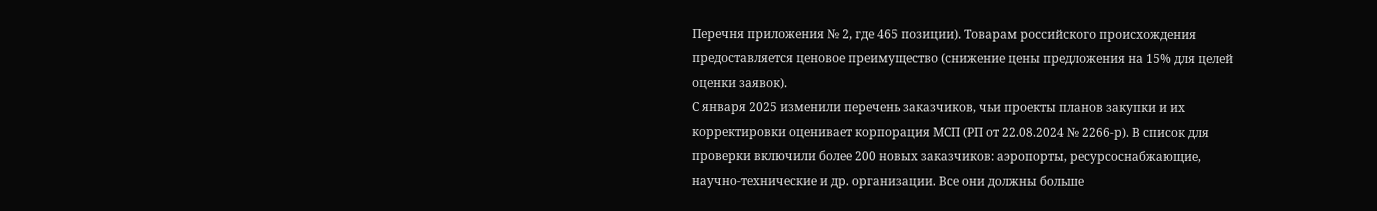Перечня приложения № 2, где 465 позиции). Товарам российского происхождения предоставляется ценовое преимущество (снижение цены предложения на 15% для целей оценки заявок).
С января 2025 изменили перечень заказчиков, чьи проекты планов закупки и их корректировки оценивает корпорация МСП (РП от 22.08.2024 № 2266‑р). В список для проверки включили более 200 новых заказчиков: аэропорты, ресурсоснабжающие, научно-технические и др. организации. Все они должны больше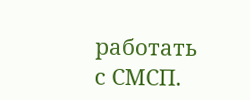работать с СМСП.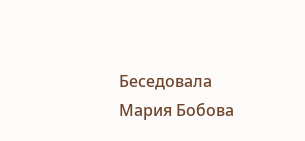Беседовала Мария Бобова